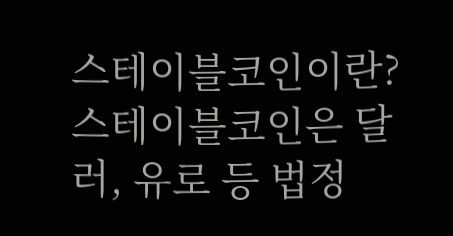스테이블코인이란?
스테이블코인은 달러, 유로 등 법정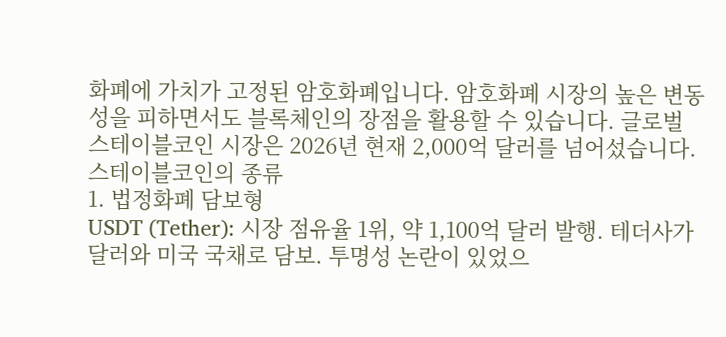화폐에 가치가 고정된 암호화폐입니다. 암호화폐 시장의 높은 변동성을 피하면서도 블록체인의 장점을 활용할 수 있습니다. 글로벌 스테이블코인 시장은 2026년 현재 2,000억 달러를 넘어섰습니다.
스테이블코인의 종류
1. 법정화폐 담보형
USDT (Tether): 시장 점유율 1위, 약 1,100억 달러 발행. 테더사가 달러와 미국 국채로 담보. 투명성 논란이 있었으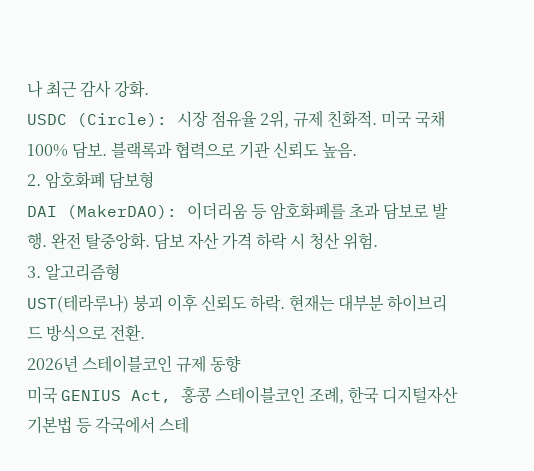나 최근 감사 강화.
USDC (Circle): 시장 점유율 2위, 규제 친화적. 미국 국채 100% 담보. 블랙록과 협력으로 기관 신뢰도 높음.
2. 암호화폐 담보형
DAI (MakerDAO): 이더리움 등 암호화폐를 초과 담보로 발행. 완전 탈중앙화. 담보 자산 가격 하락 시 청산 위험.
3. 알고리즘형
UST(테라루나) 붕괴 이후 신뢰도 하락. 현재는 대부분 하이브리드 방식으로 전환.
2026년 스테이블코인 규제 동향
미국 GENIUS Act, 홍콩 스테이블코인 조례, 한국 디지털자산기본법 등 각국에서 스테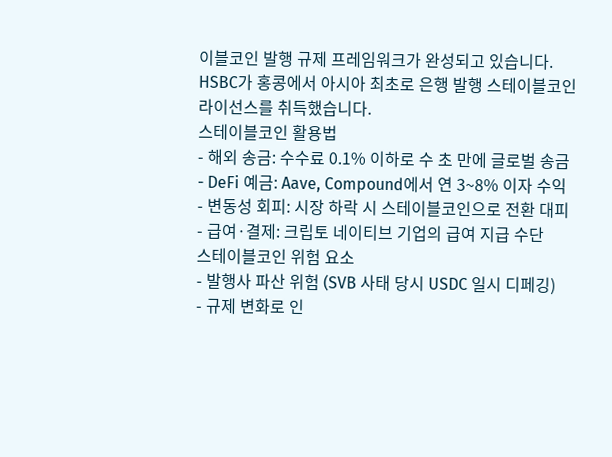이블코인 발행 규제 프레임워크가 완성되고 있습니다. HSBC가 홍콩에서 아시아 최초로 은행 발행 스테이블코인 라이선스를 취득했습니다.
스테이블코인 활용법
- 해외 송금: 수수료 0.1% 이하로 수 초 만에 글로벌 송금
- DeFi 예금: Aave, Compound에서 연 3~8% 이자 수익
- 변동성 회피: 시장 하락 시 스테이블코인으로 전환 대피
- 급여·결제: 크립토 네이티브 기업의 급여 지급 수단
스테이블코인 위험 요소
- 발행사 파산 위험 (SVB 사태 당시 USDC 일시 디페깅)
- 규제 변화로 인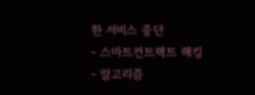한 서비스 중단
- 스마트컨트랙트 해킹
- 알고리즘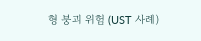형 붕괴 위험 (UST 사례)